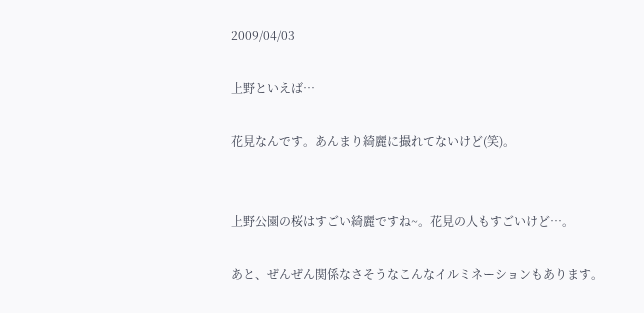2009/04/03

上野といえば…

花見なんです。あんまり綺麗に撮れてないけど(笑)。


上野公園の桜はすごい綺麗ですね~。花見の人もすごいけど…。

あと、ぜんぜん関係なさそうなこんなイルミネーションもあります。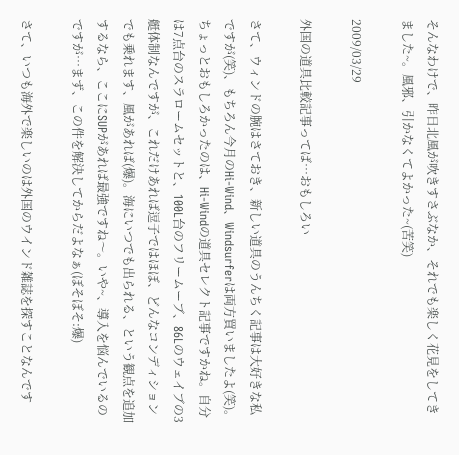そんなわけで、昨日北風が吹きすさぶなか、それでも楽しく花見をしてきました~。風邪、引かなくてよかった~(苦笑)

2009/03/29

外国の道具比較記事ってば…おもしろい

さて、ウィンドの腕はさておき、新しい道具のうんちく記事は大好きな私ですが(笑)、もちろん今月のHi-Wind、Windsurferは両方買いましたよ(笑)。ちょっとおもしろかったのは、Hi-Windの道具セレクト記事ですかね。自分は7点台のスラロームセットと、100L台のフリームーブ、86Lのウェイブの3艇体制なんですが、これだけあれば逗子ではほぼ、どんなコンディションでも乗れます、風があれば(爆)。海にいつでも出られる、という観点を追加するなら、ここにSUPがあれば最強ですね〜。いや~、導入を悩んでいるのですが…まず、この件を解決してからだよなぁ(ぼそぼそ:爆)

さて、いつも海外で楽しいのは外国のウインド雑誌を探すことなんです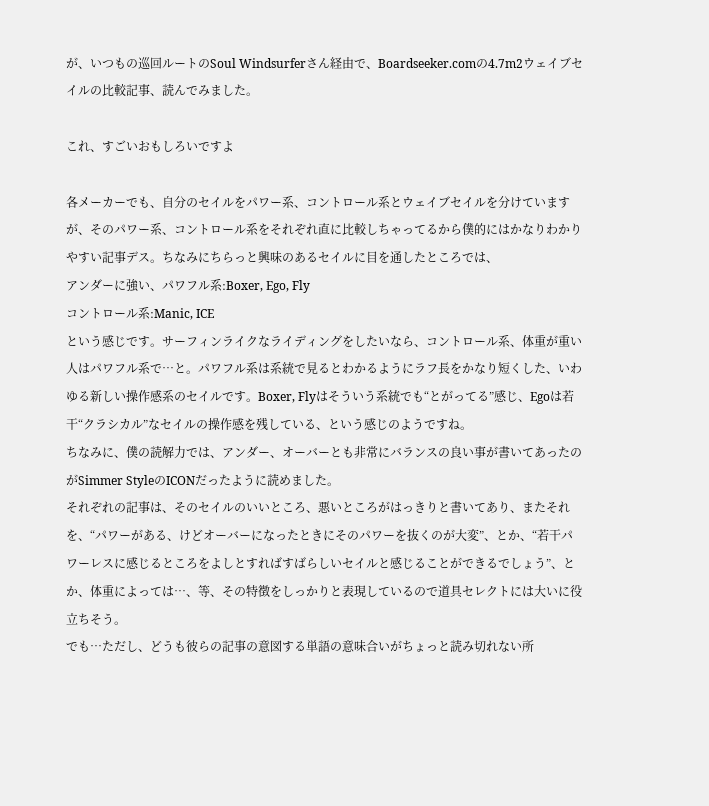が、いつもの巡回ルートのSoul Windsurferさん経由で、Boardseeker.comの4.7m2ウェイブセイルの比較記事、読んでみました。

これ、すごいおもしろいですよ

各メーカーでも、自分のセイルをパワー系、コントロール系とウェイブセイルを分けていますが、そのパワー系、コントロール系をそれぞれ直に比較しちゃってるから僕的にはかなりわかりやすい記事デス。ちなみにちらっと興味のあるセイルに目を通したところでは、
アンダーに強い、パワフル系:Boxer, Ego, Fly
コントロール系:Manic, ICE
という感じです。サーフィンライクなライディングをしたいなら、コントロール系、体重が重い人はパワフル系で…と。パワフル系は系統で見るとわかるようにラフ長をかなり短くした、いわゆる新しい操作感系のセイルです。Boxer, Flyはそういう系統でも“とがってる”感じ、Egoは若干“クラシカル”なセイルの操作感を残している、という感じのようですね。
ちなみに、僕の読解力では、アンダー、オーバーとも非常にバランスの良い事が書いてあったのがSimmer StyleのICONだったように読めました。
それぞれの記事は、そのセイルのいいところ、悪いところがはっきりと書いてあり、またそれを、“パワーがある、けどオーバーになったときにそのパワーを抜くのが大変”、とか、“若干パワーレスに感じるところをよしとすればすばらしいセイルと感じることができるでしょう”、とか、体重によっては…、等、その特徴をしっかりと表現しているので道具セレクトには大いに役立ちそう。
でも…ただし、どうも彼らの記事の意図する単語の意味合いがちょっと読み切れない所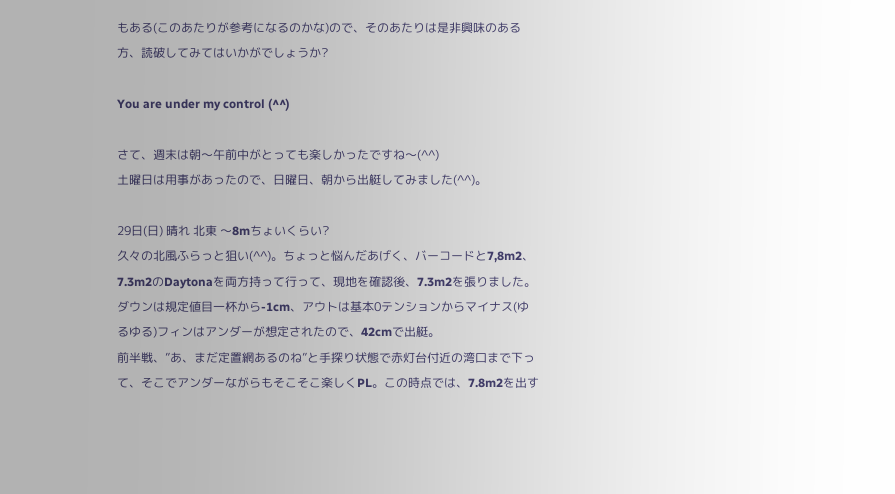もある(このあたりが参考になるのかな)ので、そのあたりは是非興味のある方、読破してみてはいかがでしょうか?

You are under my control (^^)

さて、週末は朝〜午前中がとっても楽しかったですね〜(^^)
土曜日は用事があったので、日曜日、朝から出艇してみました(^^)。

29日(日) 晴れ 北東 〜8mちょいくらい?
久々の北風ふらっと狙い(^^)。ちょっと悩んだあげく、バーコードと7,8m2、7.3m2のDaytonaを両方持って行って、現地を確認後、7.3m2を張りました。ダウンは規定値目一杯から-1cm、アウトは基本0テンションからマイナス(ゆるゆる)フィンはアンダーが想定されたので、42cmで出艇。
前半戦、”あ、まだ定置網あるのね”と手探り状態で赤灯台付近の湾口まで下って、そこでアンダーながらもそこそこ楽しくPL。この時点では、7.8m2を出す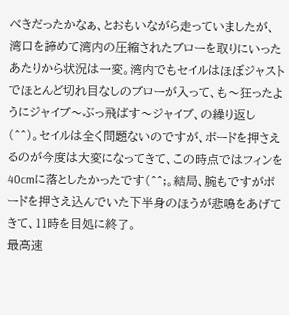べきだったかなぁ、とおもいながら走っていましたが、湾口を諦めて湾内の圧縮されたブローを取りにいったあたりから状況は一変。湾内でもセイルはほぼジャストでほとんど切れ目なしのブローが入って、も〜狂ったようにジャイブ〜ぶっ飛ばす〜ジャイブ、の繰り返し(^^)。セイルは全く問題ないのですが、ボードを押さえるのが今度は大変になってきて、この時点ではフィンを40cmに落としたかったです(^^;。結局、腕もですがボードを押さえ込んでいた下半身のほうが悲鳴をあげてきて、11時を目処に終了。
最高速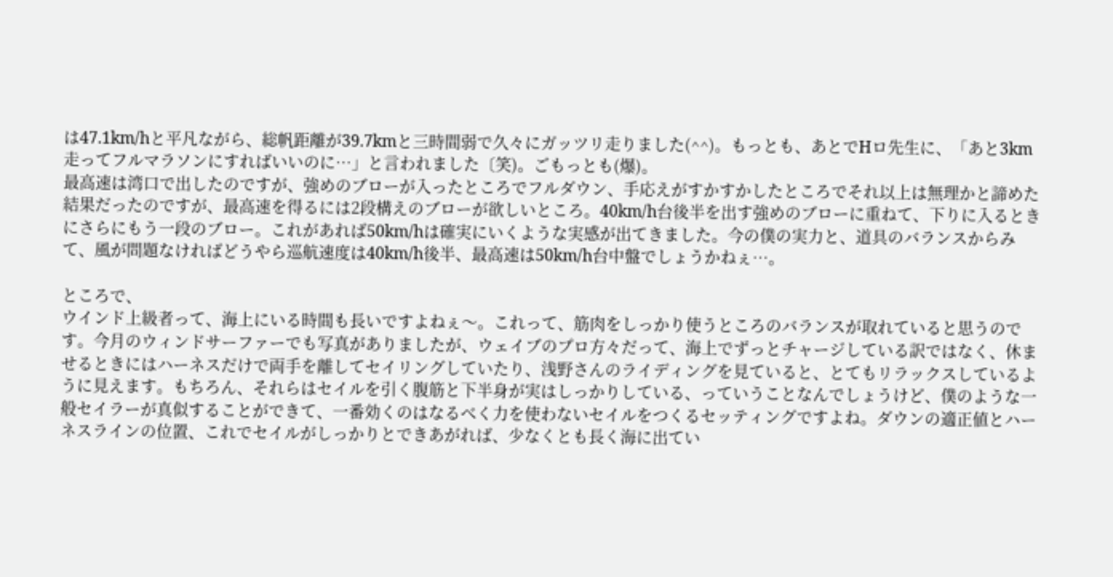は47.1km/hと平凡ながら、総帆距離が39.7kmと三時間弱で久々にガッツリ走りました(^^)。もっとも、あとでHロ先生に、「あと3km走ってフルマラソンにすればいいのに…」と言われました〔笑)。ごもっとも(爆)。
最高速は湾口で出したのですが、強めのブローが入ったところでフルダウン、手応えがすかすかしたところでそれ以上は無理かと諦めた結果だったのですが、最高速を得るには2段構えのブローが欲しいところ。40km/h台後半を出す強めのブローに重ねて、下りに入るときにさらにもう一段のブロー。これがあれば50km/hは確実にいくような実感が出てきました。今の僕の実力と、道具のバランスからみて、風が問題なければどうやら巡航速度は40km/h後半、最高速は50km/h台中盤でしょうかねぇ…。

ところで、
ウインド上級者って、海上にいる時間も長いですよねぇ〜。これって、筋肉をしっかり使うところのバランスが取れていると思うのです。今月のウィンドサーファーでも写真がありましたが、ウェイブのプロ方々だって、海上でずっとチャージしている訳ではなく、休ませるときにはハーネスだけで両手を離してセイリングしていたり、浅野さんのライディングを見ていると、とてもリラックスしているように見えます。もちろん、それらはセイルを引く腹筋と下半身が実はしっかりしている、っていうことなんでしょうけど、僕のような一般セイラーが真似することができて、一番効くのはなるべく力を使わないセイルをつくるセッティングですよね。ダウンの適正値とハーネスラインの位置、これでセイルがしっかりとできあがれば、少なくとも長く海に出てい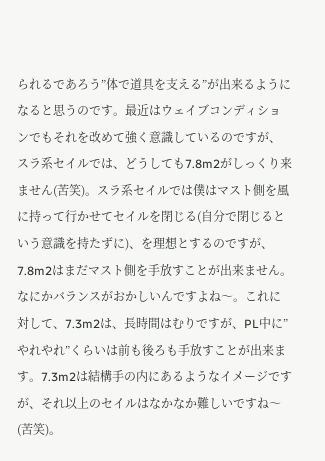られるであろう”体で道具を支える”が出来るようになると思うのです。最近はウェイブコンディションでもそれを改めて強く意識しているのですが、スラ系セイルでは、どうしても7.8m2がしっくり来ません(苦笑)。スラ系セイルでは僕はマスト側を風に持って行かせてセイルを閉じる(自分で閉じるという意識を持たずに)、を理想とするのですが、7.8m2はまだマスト側を手放すことが出来ません。なにかバランスがおかしいんですよね〜。これに対して、7.3m2は、長時間はむりですが、PL中に”やれやれ”くらいは前も後ろも手放すことが出来ます。7.3m2は結構手の内にあるようなイメージですが、それ以上のセイルはなかなか難しいですね〜(苦笑)。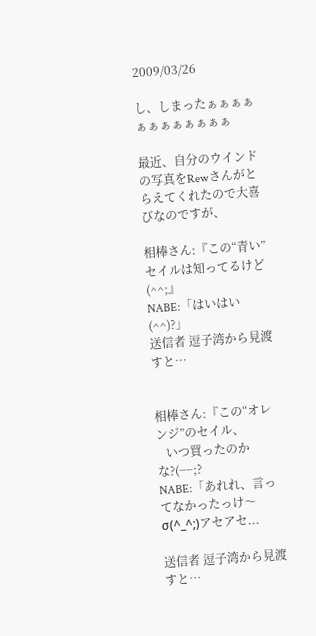2009/03/26

し、しまったぁぁぁぁぁぁぁぁぁぁぁぁ

最近、自分のウインドの写真をRewさんがとらえてくれたので大喜びなのですが、

相棒さん:『この“青い”セイルは知ってるけど(^^;』
NABE:「はいはい(^^)?」
送信者 逗子湾から見渡すと…


相棒さん:『この“オレンジ”のセイル、
   いつ買ったのかな?(−−;?
NABE:「あれれ、言ってなかったっけ〜σ(^_^;)アセアセ...

送信者 逗子湾から見渡すと…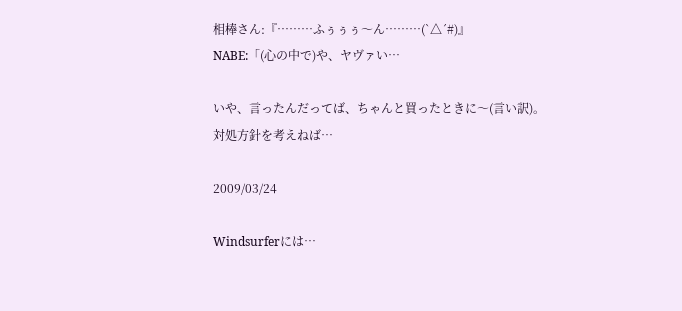相棒さん:『………ふぅぅぅ〜ん………(`△´#)』
NABE:「(心の中で)や、ヤヴァい…

いや、言ったんだってば、ちゃんと買ったときに〜(言い訳)。
対処方針を考えねば…

2009/03/24

Windsurferには…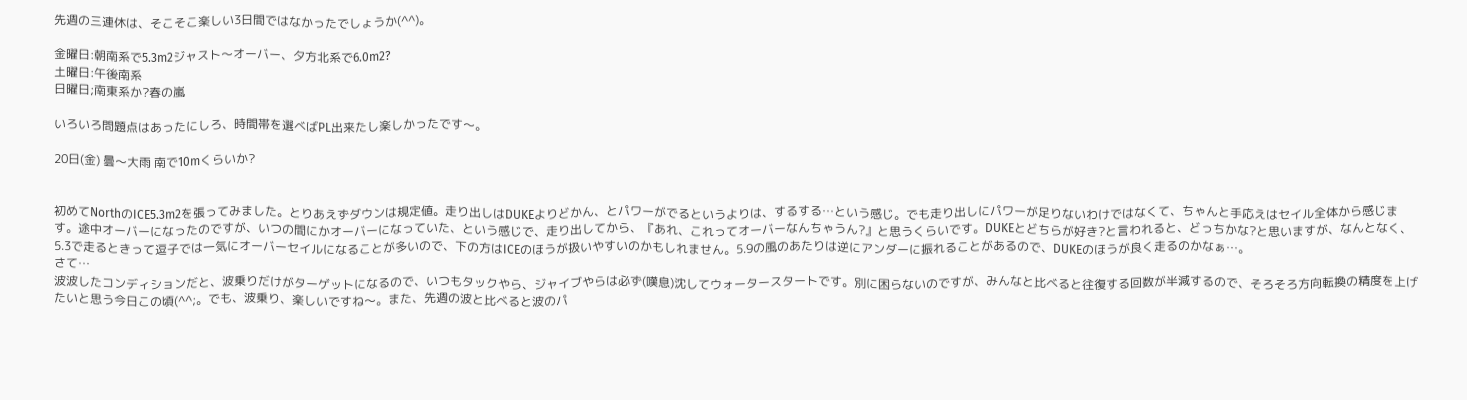先週の三連休は、そこそこ楽しい3日間ではなかったでしょうか(^^)。

金曜日:朝南系で5.3m2ジャスト〜オーバー、夕方北系で6.0m2?
土曜日:午後南系
日曜日;南東系か?春の嵐

いろいろ問題点はあったにしろ、時間帯を選べばPL出来たし楽しかったです〜。

20日(金) 曇〜大雨 南で10mくらいか?


初めてNorthのICE5.3m2を張ってみました。とりあえずダウンは規定値。走り出しはDUKEよりどかん、とパワーがでるというよりは、するする…という感じ。でも走り出しにパワーが足りないわけではなくて、ちゃんと手応えはセイル全体から感じます。途中オーバーになったのですが、いつの間にかオーバーになっていた、という感じで、走り出してから、『あれ、これってオーバーなんちゃうん?』と思うくらいです。DUKEとどちらが好き?と言われると、どっちかな?と思いますが、なんとなく、5.3で走るときって逗子では一気にオーバーセイルになることが多いので、下の方はICEのほうが扱いやすいのかもしれません。5.9の風のあたりは逆にアンダーに振れることがあるので、DUKEのほうが良く走るのかなぁ…。
さて…
波波したコンディションだと、波乗りだけがターゲットになるので、いつもタックやら、ジャイブやらは必ず(嘆息)沈してウォータースタートです。別に困らないのですが、みんなと比べると往復する回数が半減するので、そろそろ方向転換の精度を上げたいと思う今日この頃(^^;。でも、波乗り、楽しいですね〜。また、先週の波と比べると波のパ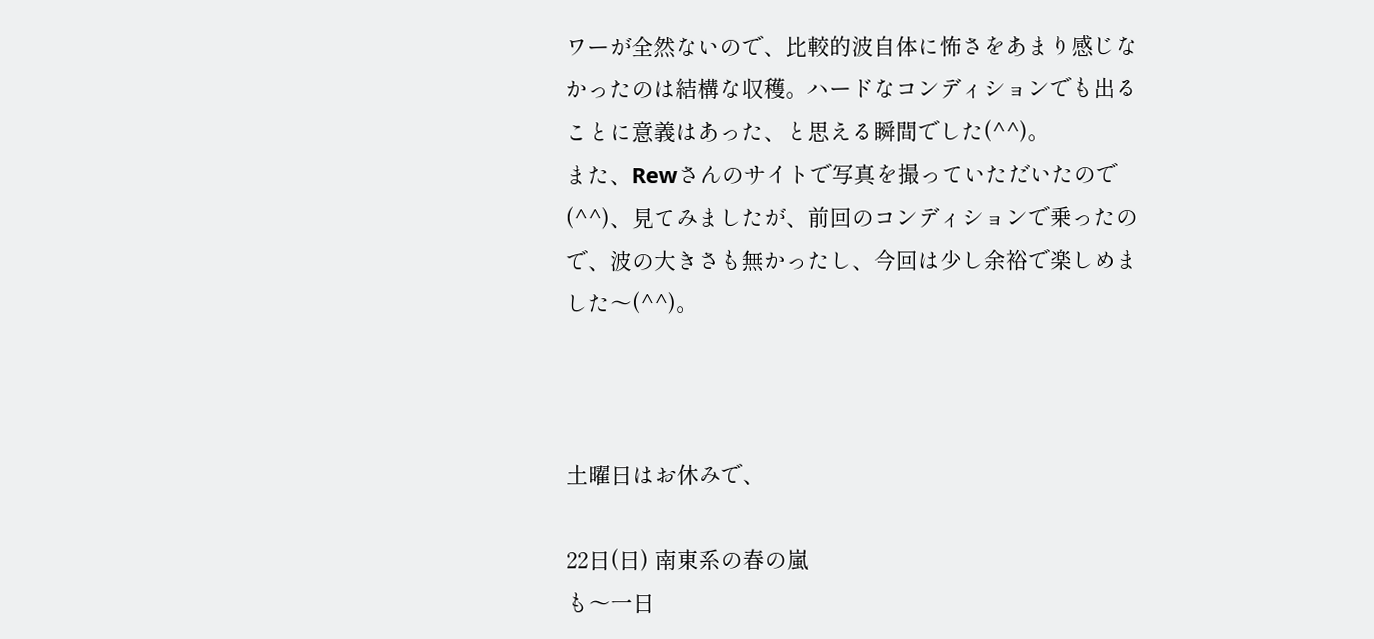ワーが全然ないので、比較的波自体に怖さをあまり感じなかったのは結構な収穫。ハードなコンディションでも出ることに意義はあった、と思える瞬間でした(^^)。
また、Rewさんのサイトで写真を撮っていただいたので(^^)、見てみましたが、前回のコンディションで乗ったので、波の大きさも無かったし、今回は少し余裕で楽しめました〜(^^)。



土曜日はお休みで、

22日(日) 南東系の春の嵐
も〜一日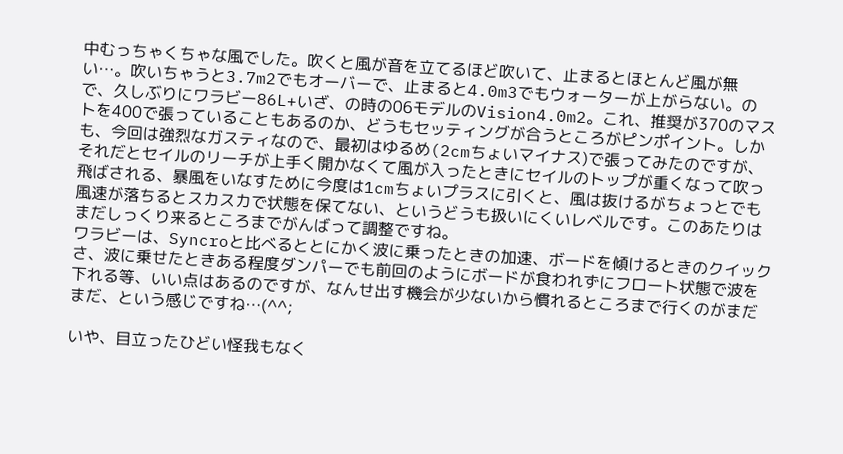中むっちゃくちゃな風でした。吹くと風が音を立てるほど吹いて、止まるとほとんど風が無い…。吹いちゃうと3.7m2でもオーバーで、止まると4.0m3でもウォーターが上がらない。ので、久しぶりにワラビー86L+いざ、の時の06モデルのVision4.0m2。これ、推奨が370のマストを400で張っていることもあるのか、どうもセッティングが合うところがピンポイント。しかも、今回は強烈なガスティなので、最初はゆるめ(2cmちょいマイナス)で張ってみたのですが、それだとセイルのリーチが上手く開かなくて風が入ったときにセイルのトップが重くなって吹っ飛ばされる、暴風をいなすために今度は1cmちょいプラスに引くと、風は抜けるがちょっとでも風速が落ちるとスカスカで状態を保てない、というどうも扱いにくいレベルです。このあたりはまだしっくり来るところまでがんばって調整ですね。
ワラビーは、Syncroと比べるととにかく波に乗ったときの加速、ボードを傾けるときのクイックさ、波に乗せたときある程度ダンパーでも前回のようにボードが食われずにフロート状態で波を下れる等、いい点はあるのですが、なんせ出す機会が少ないから慣れるところまで行くのがまだまだ、という感じですね…(^^;

いや、目立ったひどい怪我もなく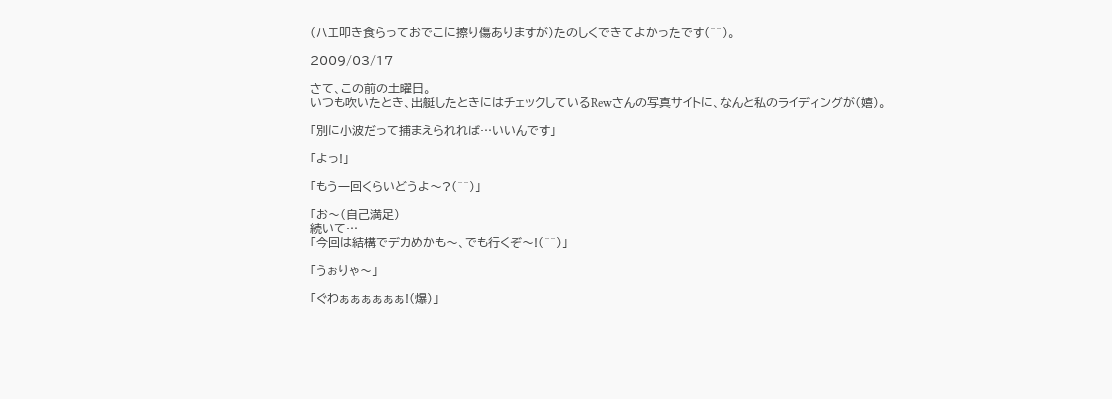(ハエ叩き食らっておでこに擦り傷ありますが)たのしくできてよかったです(^^)。

2009/03/17

さて、この前の土曜日。
いつも吹いたとき、出艇したときにはチェックしているRewさんの写真サイトに、なんと私のライディングが(嬉)。

「別に小波だって捕まえられれば…いいんです」

「よっ!」

「もう一回くらいどうよ〜?(^^)」

「お〜(自己満足)
続いて…
「今回は結構でデカめかも〜、でも行くぞ〜!(^^)」

「うぉりゃ〜」

「ぐわぁぁぁぁぁぁ!(爆)」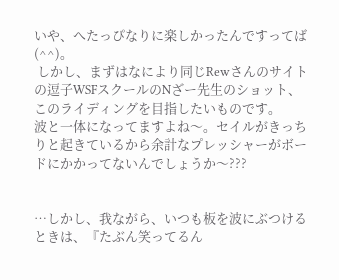いや、へたっぴなりに楽しかったんですってば(^^)。
 しかし、まずはなにより同じRewさんのサイトの逗子WSFスクールのNざー先生のショット、このライディングを目指したいものです。
波と一体になってますよね〜。セイルがきっちりと起きているから余計なプレッシャーがボードにかかってないんでしょうか〜???


…しかし、我ながら、いつも板を波にぶつけるときは、『たぶん笑ってるん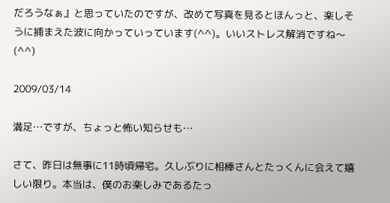だろうなぁ』と思っていたのですが、改めて写真を見るとほんっと、楽しそうに捕まえた波に向かっていっています(^^)。いいストレス解消ですね〜(^^)

2009/03/14

満足…ですが、ちょっと怖い知らせも…

さて、昨日は無事に11時頃帰宅。久しぶりに相棒さんとたっくんに会えて嬉しい限り。本当は、僕のお楽しみであるたっ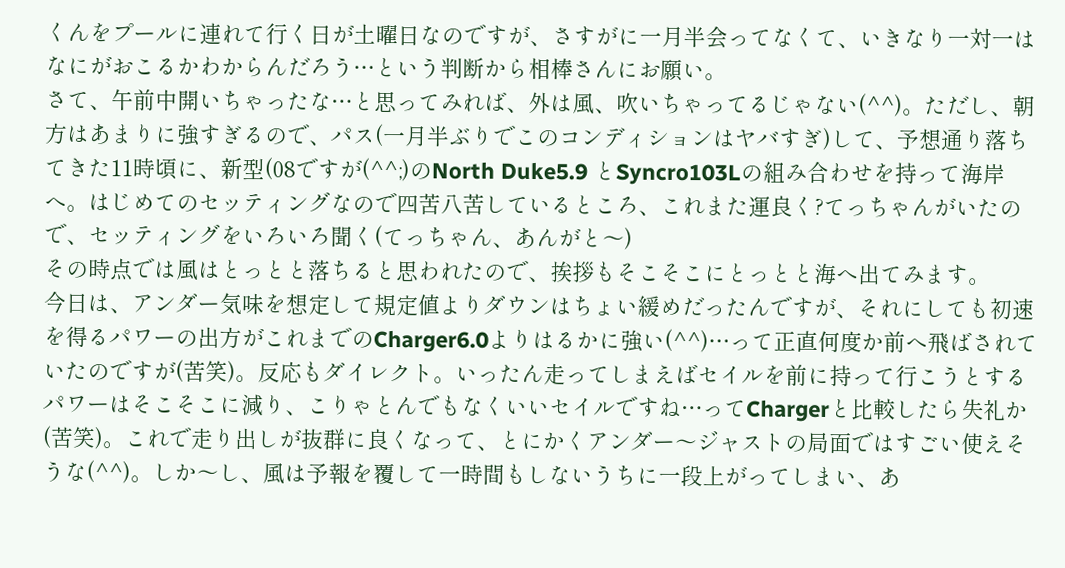くんをプールに連れて行く日が土曜日なのですが、さすがに一月半会ってなくて、いきなり一対一はなにがおこるかわからんだろう…という判断から相棒さんにお願い。
さて、午前中開いちゃったな…と思ってみれば、外は風、吹いちゃってるじゃない(^^)。ただし、朝方はあまりに強すぎるので、パス(一月半ぶりでこのコンディションはヤバすぎ)して、予想通り落ちてきた11時頃に、新型(08ですが(^^;)のNorth Duke5.9 とSyncro103Lの組み合わせを持って海岸へ。はじめてのセッティングなので四苦八苦しているところ、これまた運良く?てっちゃんがいたので、セッティングをいろいろ聞く(てっちゃん、あんがと〜)
その時点では風はとっとと落ちると思われたので、挨拶もそこそこにとっとと海へ出てみます。
今日は、アンダー気味を想定して規定値よりダウンはちょい緩めだったんですが、それにしても初速を得るパワーの出方がこれまでのCharger6.0よりはるかに強い(^^)…って正直何度か前へ飛ばされていたのですが(苦笑)。反応もダイレクト。いったん走ってしまえばセイルを前に持って行こうとするパワーはそこそこに減り、こりゃとんでもなくいいセイルですね…ってChargerと比較したら失礼か(苦笑)。これで走り出しが抜群に良くなって、とにかくアンダー〜ジャストの局面ではすごい使えそうな(^^)。しか〜し、風は予報を覆して一時間もしないうちに一段上がってしまい、あ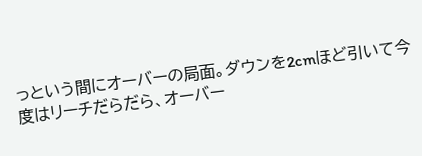っという間にオーバーの局面。ダウンを2cmほど引いて今度はリーチだらだら、オーバー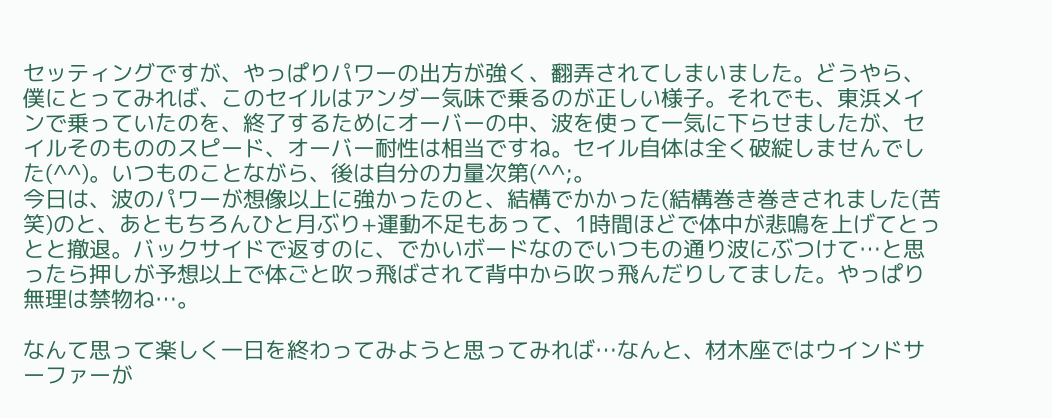セッティングですが、やっぱりパワーの出方が強く、翻弄されてしまいました。どうやら、僕にとってみれば、このセイルはアンダー気味で乗るのが正しい様子。それでも、東浜メインで乗っていたのを、終了するためにオーバーの中、波を使って一気に下らせましたが、セイルそのもののスピード、オーバー耐性は相当ですね。セイル自体は全く破綻しませんでした(^^)。いつものことながら、後は自分の力量次第(^^;。
今日は、波のパワーが想像以上に強かったのと、結構でかかった(結構巻き巻きされました(苦笑)のと、あともちろんひと月ぶり+運動不足もあって、1時間ほどで体中が悲鳴を上げてとっとと撤退。バックサイドで返すのに、でかいボードなのでいつもの通り波にぶつけて…と思ったら押しが予想以上で体ごと吹っ飛ばされて背中から吹っ飛んだりしてました。やっぱり無理は禁物ね…。

なんて思って楽しく一日を終わってみようと思ってみれば…なんと、材木座ではウインドサーファーが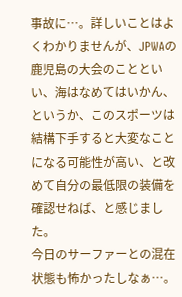事故に…。詳しいことはよくわかりませんが、JPWAの鹿児島の大会のことといい、海はなめてはいかん、というか、このスポーツは結構下手すると大変なことになる可能性が高い、と改めて自分の最低限の装備を確認せねば、と感じました。
今日のサーファーとの混在状態も怖かったしなぁ…。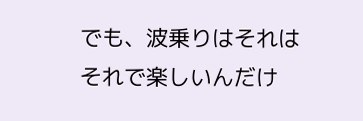でも、波乗りはそれはそれで楽しいんだけ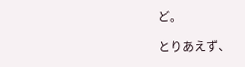ど。

とりあえず、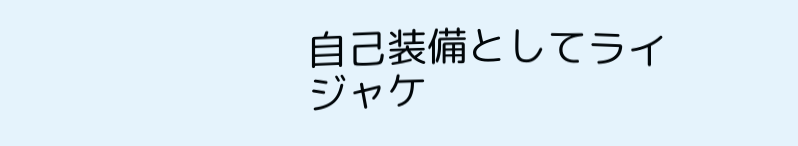自己装備としてライジャケ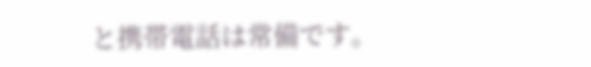と携帯電話は常備です。